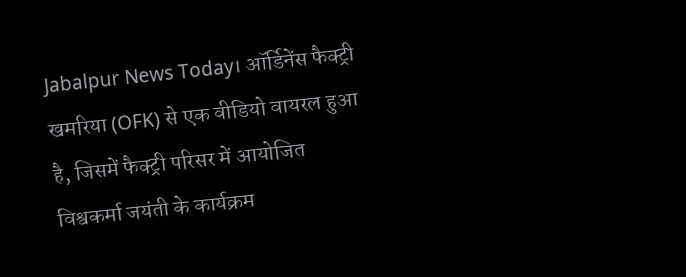Jabalpur News Today। ऑर्डिनेंस फैक्ट्री खमरिया (OFK) से एक वीडियो वायरल हुआ है, जिसमें फैक्ट्री परिसर में आयोजित विश्वकर्मा जयंती के कार्यक्रम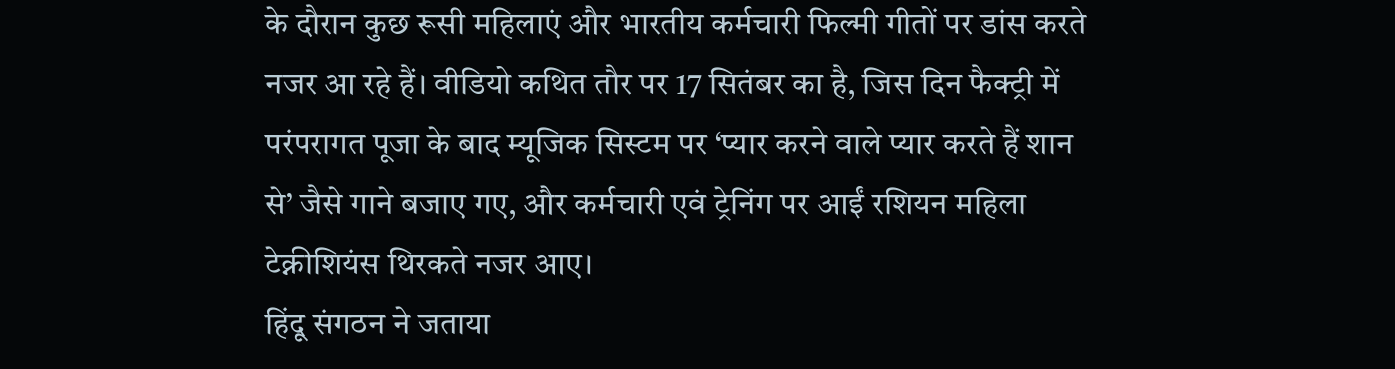के दौरान कुछ रूसी महिलाएं और भारतीय कर्मचारी फिल्मी गीतों पर डांस करते नजर आ रहे हैं। वीडियो कथित तौर पर 17 सितंबर का है, जिस दिन फैक्ट्री में परंपरागत पूजा के बाद म्यूजिक सिस्टम पर ‘प्यार करने वाले प्यार करते हैं शान से’ जैसे गाने बजाए गए, और कर्मचारी एवं ट्रेनिंग पर आईं रशियन महिला टेक्नीशियंस थिरकते नजर आए।
हिंदू संगठन ने जताया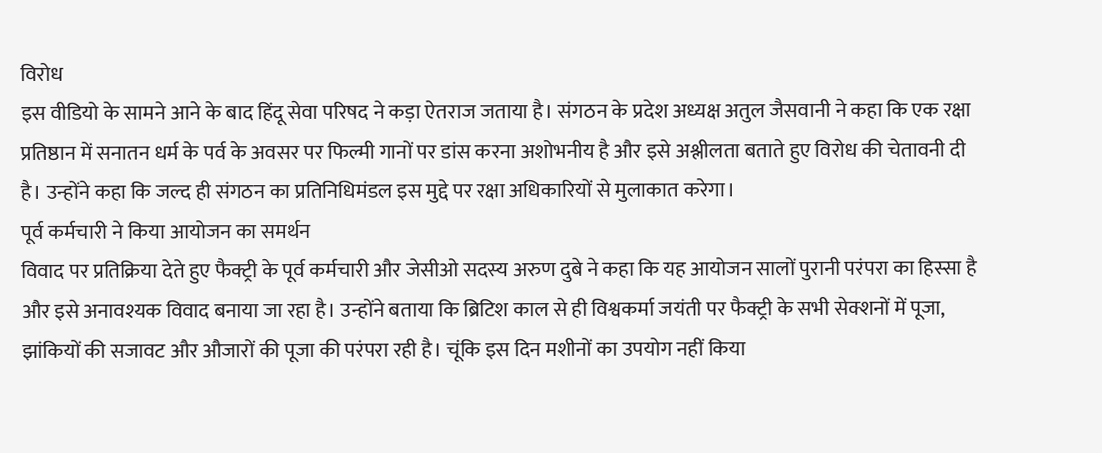विरोध
इस वीडियो के सामने आने के बाद हिंदू सेवा परिषद ने कड़ा ऐतराज जताया है। संगठन के प्रदेश अध्यक्ष अतुल जैसवानी ने कहा कि एक रक्षा प्रतिष्ठान में सनातन धर्म के पर्व के अवसर पर फिल्मी गानों पर डांस करना अशोभनीय है और इसे अश्लीलता बताते हुए विरोध की चेतावनी दी है। उन्होंने कहा कि जल्द ही संगठन का प्रतिनिधिमंडल इस मुद्दे पर रक्षा अधिकारियों से मुलाकात करेगा।
पूर्व कर्मचारी ने किया आयोजन का समर्थन
विवाद पर प्रतिक्रिया देते हुए फैक्ट्री के पूर्व कर्मचारी और जेसीओ सदस्य अरुण दुबे ने कहा कि यह आयोजन सालों पुरानी परंपरा का हिस्सा है और इसे अनावश्यक विवाद बनाया जा रहा है। उन्होंने बताया कि ब्रिटिश काल से ही विश्वकर्मा जयंती पर फैक्ट्री के सभी सेक्शनों में पूजा, झांकियों की सजावट और औजारों की पूजा की परंपरा रही है। चूंकि इस दिन मशीनों का उपयोग नहीं किया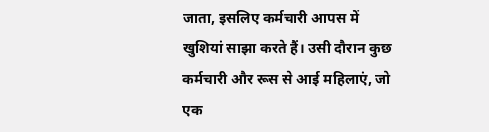जाता, इसलिए कर्मचारी आपस में खुशियां साझा करते हैं। उसी दौरान कुछ कर्मचारी और रूस से आई महिलाएं, जो एक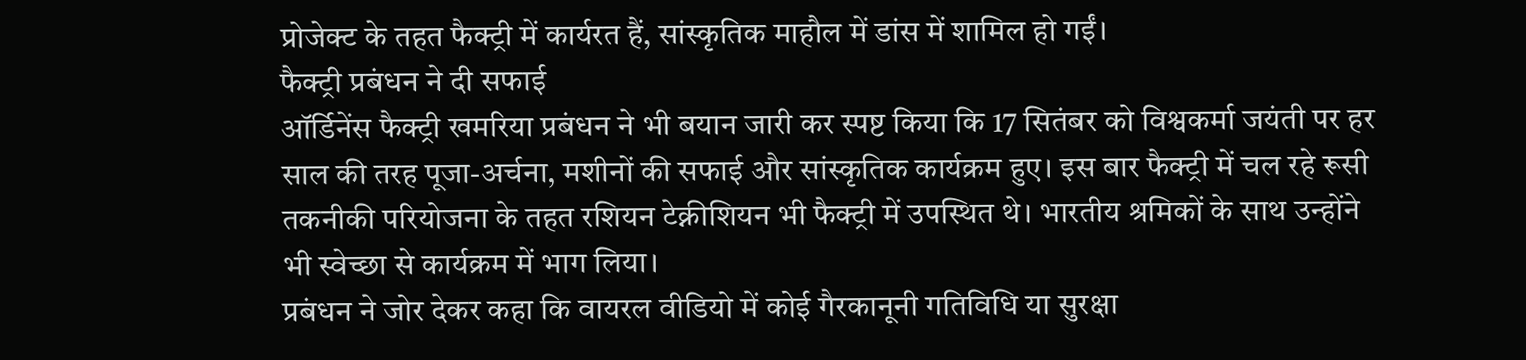प्रोजेक्ट के तहत फैक्ट्री में कार्यरत हैं, सांस्कृतिक माहौल में डांस में शामिल हो गईं।
फैक्ट्री प्रबंधन ने दी सफाई
ऑर्डिनेंस फैक्ट्री खमरिया प्रबंधन ने भी बयान जारी कर स्पष्ट किया कि 17 सितंबर को विश्वकर्मा जयंती पर हर साल की तरह पूजा-अर्चना, मशीनों की सफाई और सांस्कृतिक कार्यक्रम हुए। इस बार फैक्ट्री में चल रहे रूसी तकनीकी परियोजना के तहत रशियन टेक्नीशियन भी फैक्ट्री में उपस्थित थे। भारतीय श्रमिकों के साथ उन्होंने भी स्वेच्छा से कार्यक्रम में भाग लिया।
प्रबंधन ने जोर देकर कहा कि वायरल वीडियो में कोई गैरकानूनी गतिविधि या सुरक्षा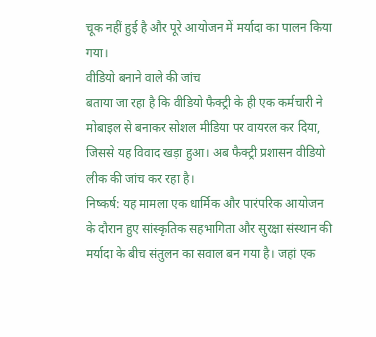चूक नहीं हुई है और पूरे आयोजन में मर्यादा का पालन किया गया।
वीडियो बनाने वाले की जांच
बताया जा रहा है कि वीडियो फैक्ट्री के ही एक कर्मचारी ने मोबाइल से बनाकर सोशल मीडिया पर वायरल कर दिया, जिससे यह विवाद खड़ा हुआ। अब फैक्ट्री प्रशासन वीडियो लीक की जांच कर रहा है।
निष्कर्ष: यह मामला एक धार्मिक और पारंपरिक आयोजन के दौरान हुए सांस्कृतिक सहभागिता और सुरक्षा संस्थान की मर्यादा के बीच संतुलन का सवाल बन गया है। जहां एक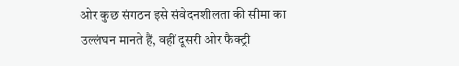ओर कुछ संगठन इसे संवेदनशीलता की सीमा का उल्लंघन मानते हैं, वहीं दूसरी ओर फैक्ट्री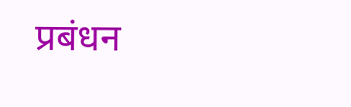प्रबंधन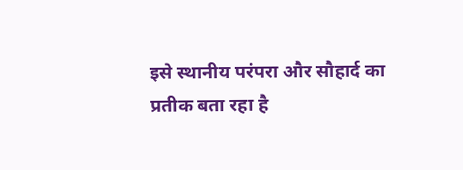इसे स्थानीय परंपरा और सौहार्द का प्रतीक बता रहा है